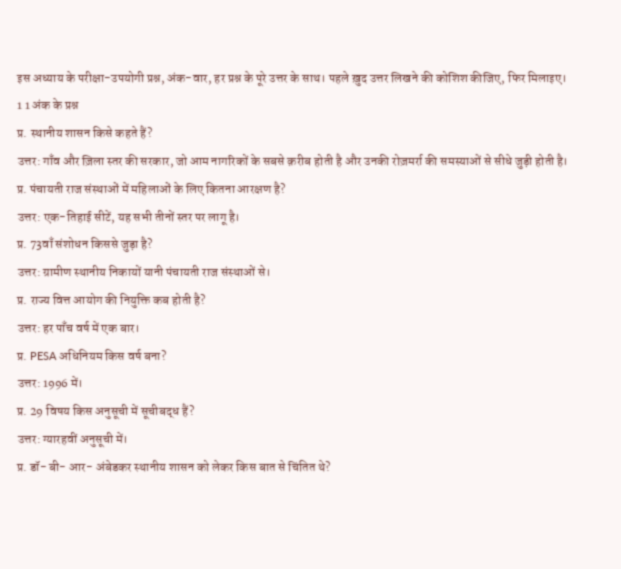इस अध्याय के परीक्षा-उपयोगी प्रश्न, अंक-वार, हर प्रश्न के पूरे उत्तर के साथ। पहले ख़ुद उत्तर लिखने की कोशिश कीजिए, फिर मिलाइए।
1 1 अंक के प्रश्न
प्र. स्थानीय शासन किसे कहते हैं?
उत्तर: गाँव और ज़िला स्तर की सरकार, जो आम नागरिकों के सबसे क़रीब होती है और उनकी रोज़मर्रा की समस्याओं से सीधे जुड़ी होती है।
प्र. पंचायती राज संस्थाओं में महिलाओं के लिए कितना आरक्षण है?
उत्तर: एक-तिहाई सीटें, यह सभी तीनों स्तर पर लागू है।
प्र. 73वाँ संशोधन किससे जुड़ा है?
उत्तर: ग्रामीण स्थानीय निकायों यानी पंचायती राज संस्थाओं से।
प्र. राज्य वित्त आयोग की नियुक्ति कब होती है?
उत्तर: हर पाँच वर्ष में एक बार।
प्र. PESA अधिनियम किस वर्ष बना?
उत्तर: 1996 में।
प्र. 29 विषय किस अनुसूची में सूचीबद्ध हैं?
उत्तर: ग्यारहवीं अनुसूची में।
प्र. डॉ- बी- आर- अंबेडकर स्थानीय शासन को लेकर किस बात से चिंतित थे?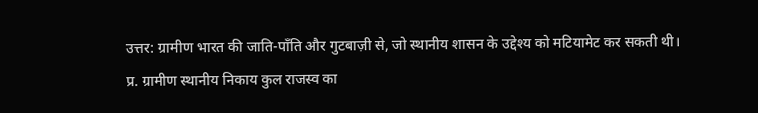उत्तर: ग्रामीण भारत की जाति-पाँति और गुटबाज़ी से, जो स्थानीय शासन के उद्देश्य को मटियामेट कर सकती थी।
प्र. ग्रामीण स्थानीय निकाय कुल राजस्व का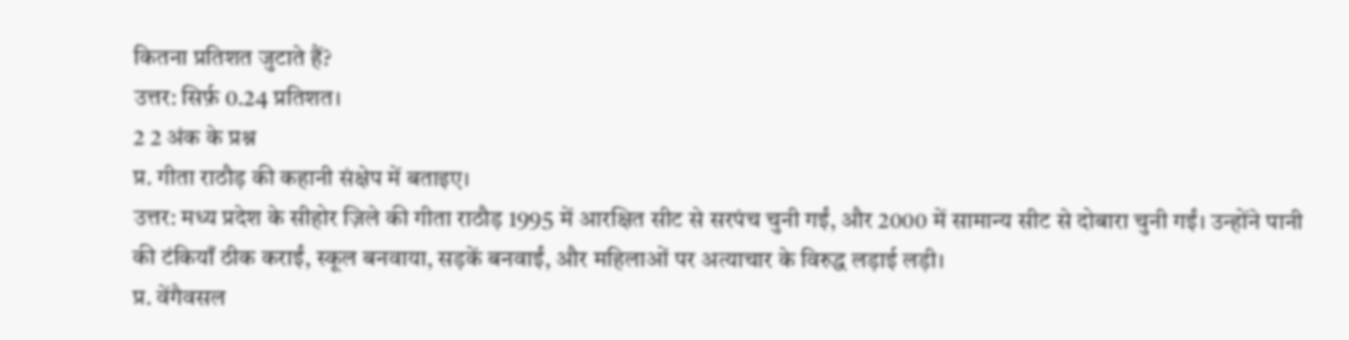कितना प्रतिशत जुटाते हैं?
उत्तर: सिर्फ़ 0.24 प्रतिशत।
2 2 अंक के प्रश्न
प्र. गीता राठौड़ की कहानी संक्षेप में बताइए।
उत्तर: मध्य प्रदेश के सीहोर ज़िले की गीता राठौड़ 1995 में आरक्षित सीट से सरपंच चुनी गईं, और 2000 में सामान्य सीट से दोबारा चुनी गईं। उन्होंने पानी की टंकियाँ ठीक कराईं, स्कूल बनवाया, सड़कें बनवाईं, और महिलाओं पर अत्याचार के विरुद्ध लड़ाई लड़ी।
प्र. वेंगैवसल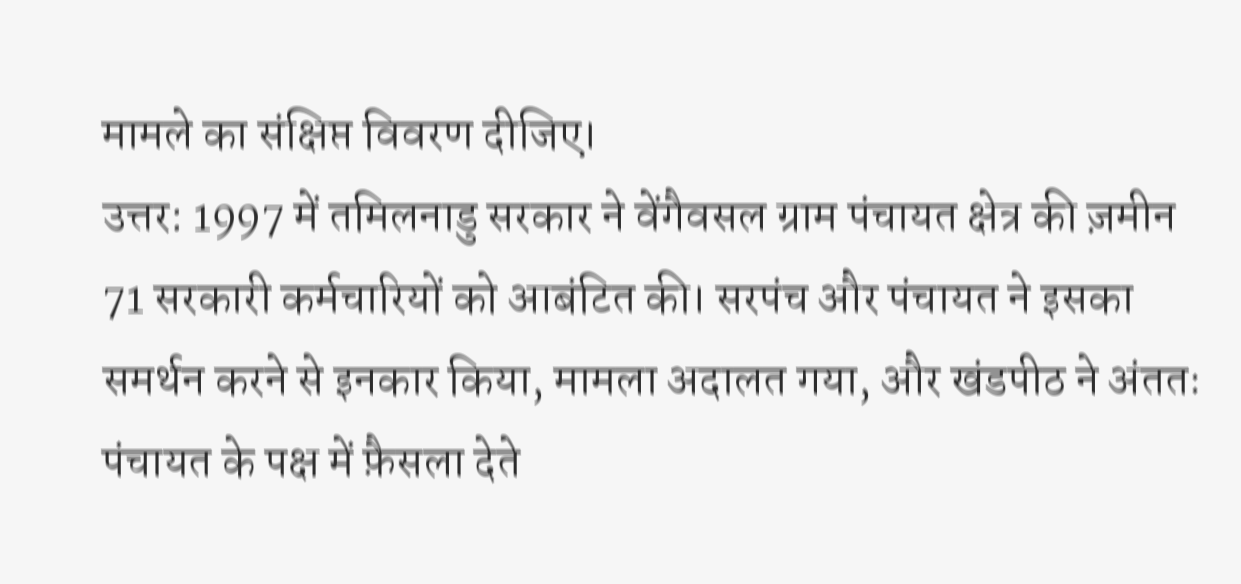मामले का संक्षिप्त विवरण दीजिए।
उत्तर: 1997 में तमिलनाडु सरकार ने वेंगैवसल ग्राम पंचायत क्षेत्र की ज़मीन 71 सरकारी कर्मचारियों को आबंटित की। सरपंच और पंचायत ने इसका समर्थन करने से इनकार किया, मामला अदालत गया, और खंडपीठ ने अंततः पंचायत के पक्ष में फ़ैसला देते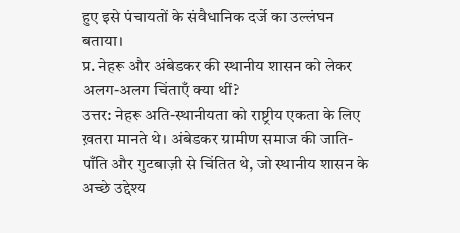हुए इसे पंचायतों के संवैधानिक दर्जे का उल्लंघन बताया।
प्र. नेहरू और अंबेडकर की स्थानीय शासन को लेकर अलग-अलग चिंताएँ क्या थीं?
उत्तर: नेहरू अति-स्थानीयता को राष्ट्रीय एकता के लिए ख़तरा मानते थे। अंबेडकर ग्रामीण समाज की जाति-पाँति और गुटबाज़ी से चिंतित थे, जो स्थानीय शासन के अच्छे उद्देश्य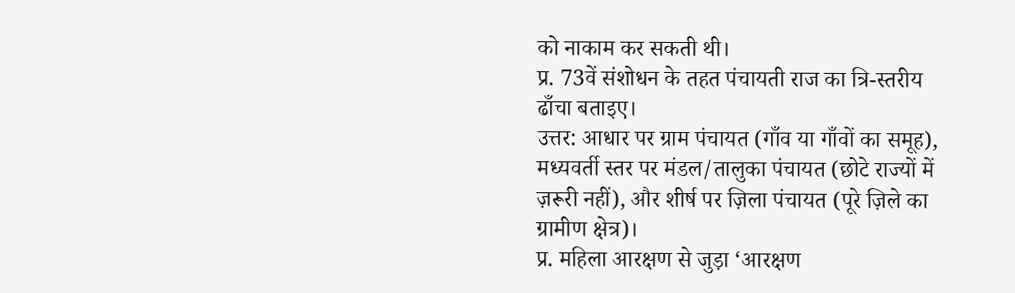को नाकाम कर सकती थी।
प्र. 73वें संशोधन के तहत पंचायती राज का त्रि-स्तरीय ढाँचा बताइए।
उत्तर: आधार पर ग्राम पंचायत (गाँव या गाँवों का समूह), मध्यवर्ती स्तर पर मंडल/तालुका पंचायत (छोटे राज्यों में ज़रूरी नहीं), और शीर्ष पर ज़िला पंचायत (पूरे ज़िले का ग्रामीण क्षेत्र)।
प्र. महिला आरक्षण से जुड़ा ‘आरक्षण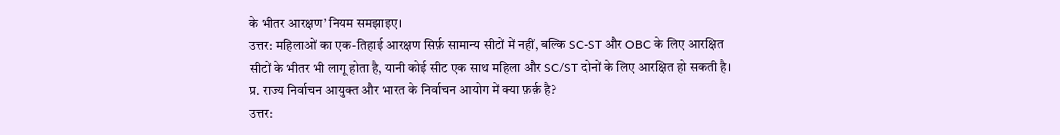के भीतर आरक्षण’ नियम समझाइए।
उत्तर: महिलाओं का एक-तिहाई आरक्षण सिर्फ़ सामान्य सीटों में नहीं, बल्कि SC-ST और OBC के लिए आरक्षित सीटों के भीतर भी लागू होता है, यानी कोई सीट एक साथ महिला और SC/ST दोनों के लिए आरक्षित हो सकती है।
प्र. राज्य निर्वाचन आयुक्त और भारत के निर्वाचन आयोग में क्या फ़र्क़ है?
उत्तर: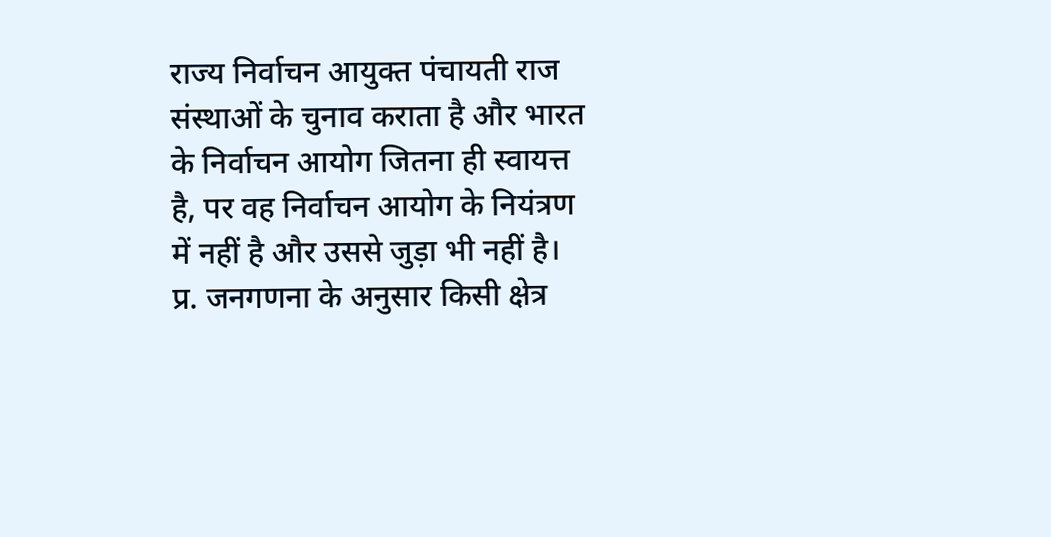राज्य निर्वाचन आयुक्त पंचायती राज संस्थाओं के चुनाव कराता है और भारत के निर्वाचन आयोग जितना ही स्वायत्त है, पर वह निर्वाचन आयोग के नियंत्रण में नहीं है और उससे जुड़ा भी नहीं है।
प्र. जनगणना के अनुसार किसी क्षेत्र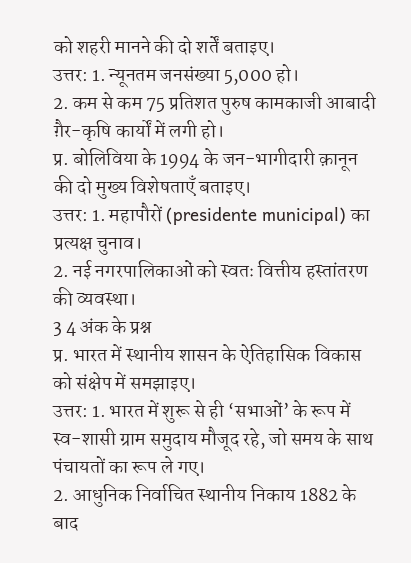को शहरी मानने की दो शर्तें बताइए।
उत्तर: 1. न्यूनतम जनसंख्या 5,000 हो।
2. कम से कम 75 प्रतिशत पुरुष कामकाजी आबादी ग़ैर-कृषि कार्यों में लगी हो।
प्र. बोलिविया के 1994 के जन-भागीदारी क़ानून की दो मुख्य विशेषताएँ बताइए।
उत्तर: 1. महापौरों (presidente municipal) का प्रत्यक्ष चुनाव।
2. नई नगरपालिकाओं को स्वतः वित्तीय हस्तांतरण की व्यवस्था।
3 4 अंक के प्रश्न
प्र. भारत में स्थानीय शासन के ऐतिहासिक विकास को संक्षेप में समझाइए।
उत्तर: 1. भारत में शुरू से ही ‘सभाओं’ के रूप में स्व-शासी ग्राम समुदाय मौजूद रहे, जो समय के साथ पंचायतों का रूप ले गए।
2. आधुनिक निर्वाचित स्थानीय निकाय 1882 के बाद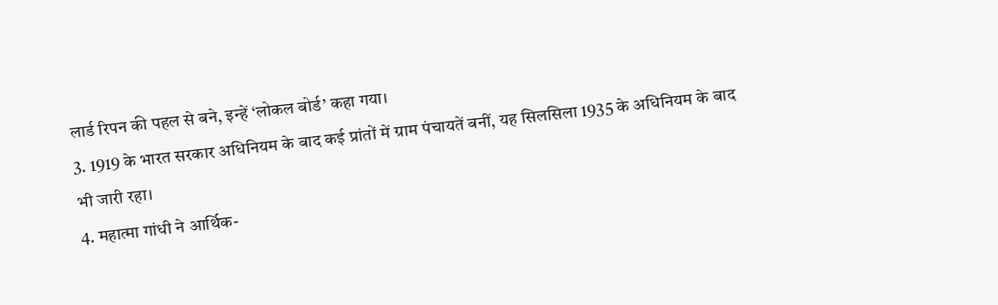लार्ड रिपन की पहल से बने, इन्हें ‘लोकल बोर्ड’ कहा गया।
3. 1919 के भारत सरकार अधिनियम के बाद कई प्रांतों में ग्राम पंचायतें बनीं, यह सिलसिला 1935 के अधिनियम के बाद भी जारी रहा।
4. महात्मा गांधी ने आर्थिक-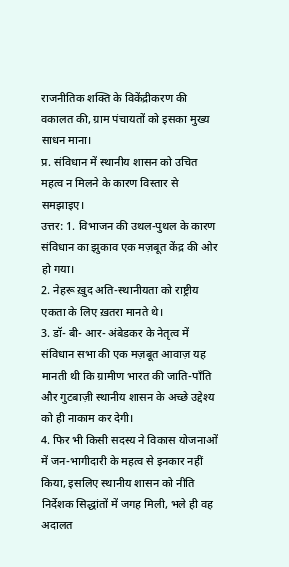राजनीतिक शक्ति के विकेंद्रीकरण की वकालत की, ग्राम पंचायतों को इसका मुख्य साधन माना।
प्र. संविधान में स्थानीय शासन को उचित महत्व न मिलने के कारण विस्तार से समझाइए।
उत्तर: 1. विभाजन की उथल-पुथल के कारण संविधान का झुकाव एक मज़बूत केंद्र की ओर हो गया।
2. नेहरू ख़ुद अति-स्थानीयता को राष्ट्रीय एकता के लिए ख़तरा मानते थे।
3. डॉ- बी- आर- अंबेडकर के नेतृत्व में संविधान सभा की एक मज़बूत आवाज़ यह मानती थी कि ग्रामीण भारत की जाति-पाँति और गुटबाज़ी स्थानीय शासन के अच्छे उद्देश्य को ही नाकाम कर देगी।
4. फिर भी किसी सदस्य ने विकास योजनाओं में जन-भागीदारी के महत्व से इनकार नहीं किया, इसलिए स्थानीय शासन को नीति निर्देशक सिद्धांतों में जगह मिली, भले ही वह अदालत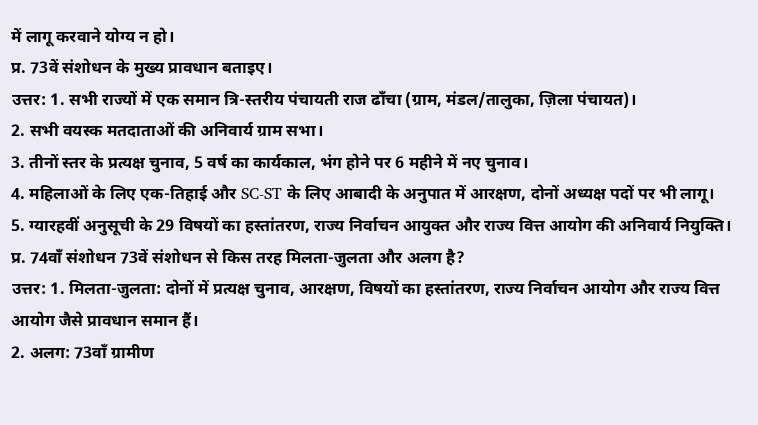में लागू करवाने योग्य न हो।
प्र. 73वें संशोधन के मुख्य प्रावधान बताइए।
उत्तर: 1. सभी राज्यों में एक समान त्रि-स्तरीय पंचायती राज ढाँचा (ग्राम, मंडल/तालुका, ज़िला पंचायत)।
2. सभी वयस्क मतदाताओं की अनिवार्य ग्राम सभा।
3. तीनों स्तर के प्रत्यक्ष चुनाव, 5 वर्ष का कार्यकाल, भंग होने पर 6 महीने में नए चुनाव।
4. महिलाओं के लिए एक-तिहाई और SC-ST के लिए आबादी के अनुपात में आरक्षण, दोनों अध्यक्ष पदों पर भी लागू।
5. ग्यारहवीं अनुसूची के 29 विषयों का हस्तांतरण, राज्य निर्वाचन आयुक्त और राज्य वित्त आयोग की अनिवार्य नियुक्ति।
प्र. 74वाँ संशोधन 73वें संशोधन से किस तरह मिलता-जुलता और अलग है?
उत्तर: 1. मिलता-जुलता: दोनों में प्रत्यक्ष चुनाव, आरक्षण, विषयों का हस्तांतरण, राज्य निर्वाचन आयोग और राज्य वित्त आयोग जैसे प्रावधान समान हैं।
2. अलग: 73वाँ ग्रामीण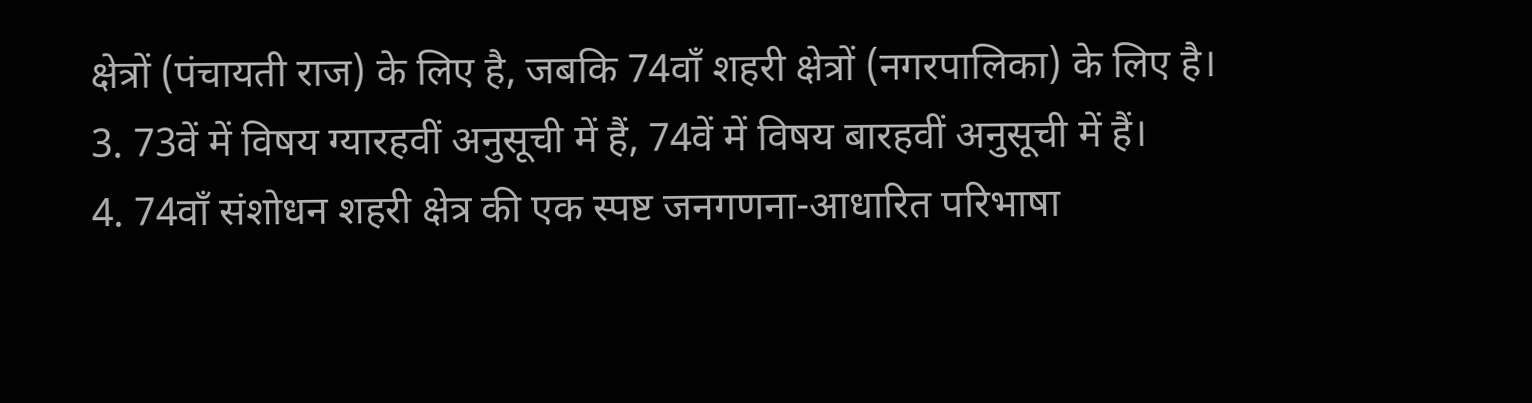क्षेत्रों (पंचायती राज) के लिए है, जबकि 74वाँ शहरी क्षेत्रों (नगरपालिका) के लिए है।
3. 73वें में विषय ग्यारहवीं अनुसूची में हैं, 74वें में विषय बारहवीं अनुसूची में हैं।
4. 74वाँ संशोधन शहरी क्षेत्र की एक स्पष्ट जनगणना-आधारित परिभाषा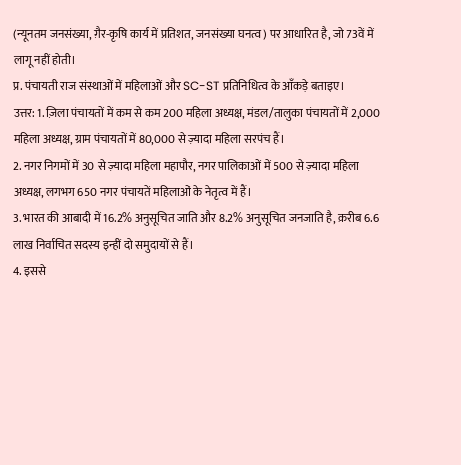(न्यूनतम जनसंख्या, ग़ैर-कृषि कार्य में प्रतिशत, जनसंख्या घनत्व) पर आधारित है, जो 73वें में लागू नहीं होती।
प्र. पंचायती राज संस्थाओं में महिलाओं और SC-ST प्रतिनिधित्व के आँकड़े बताइए।
उत्तर: 1. ज़िला पंचायतों में कम से कम 200 महिला अध्यक्ष, मंडल/तालुका पंचायतों में 2,000 महिला अध्यक्ष, ग्राम पंचायतों में 80,000 से ज़्यादा महिला सरपंच हैं।
2. नगर निगमों में 30 से ज़्यादा महिला महापौर, नगर पालिकाओं में 500 से ज़्यादा महिला अध्यक्ष, लगभग 650 नगर पंचायतें महिलाओं के नेतृत्व में हैं।
3. भारत की आबादी में 16.2% अनुसूचित जाति और 8.2% अनुसूचित जनजाति है, क़रीब 6.6 लाख निर्वाचित सदस्य इन्हीं दो समुदायों से हैं।
4. इससे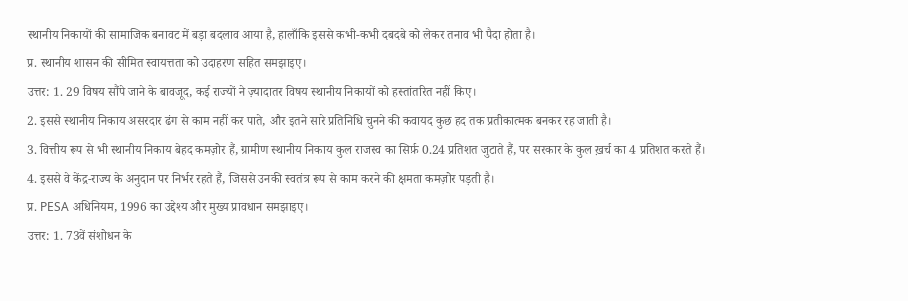स्थानीय निकायों की सामाजिक बनावट में बड़ा बदलाव आया है, हालाँकि इससे कभी-कभी दबदबे को लेकर तनाव भी पैदा होता है।
प्र. स्थानीय शासन की सीमित स्वायत्तता को उदाहरण सहित समझाइए।
उत्तर: 1. 29 विषय सौंपे जाने के बावजूद, कई राज्यों ने ज़्यादातर विषय स्थानीय निकायों को हस्तांतरित नहीं किए।
2. इससे स्थानीय निकाय असरदार ढंग से काम नहीं कर पाते, और इतने सारे प्रतिनिधि चुनने की कवायद कुछ हद तक प्रतीकात्मक बनकर रह जाती है।
3. वित्तीय रूप से भी स्थानीय निकाय बेहद कमज़ोर हैं, ग्रामीण स्थानीय निकाय कुल राजस्व का सिर्फ़ 0.24 प्रतिशत जुटाते हैं, पर सरकार के कुल ख़र्च का 4 प्रतिशत करते हैं।
4. इससे वे केंद्र-राज्य के अनुदान पर निर्भर रहते हैं, जिससे उनकी स्वतंत्र रूप से काम करने की क्षमता कमज़ोर पड़ती है।
प्र. PESA अधिनियम, 1996 का उद्देश्य और मुख्य प्रावधान समझाइए।
उत्तर: 1. 73वें संशोधन के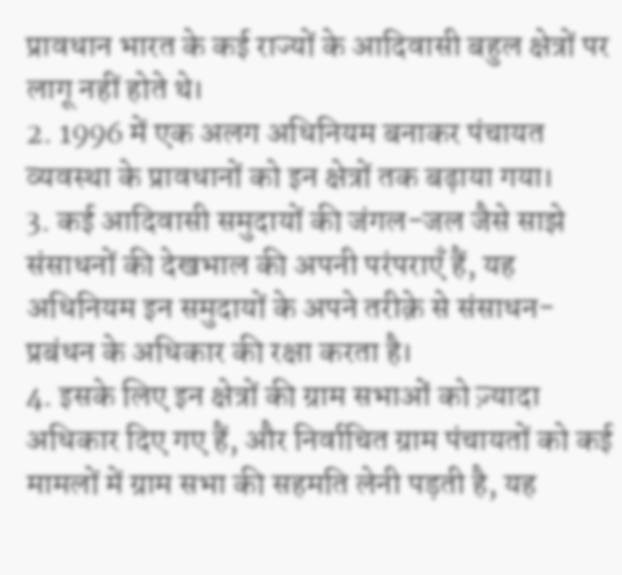प्रावधान भारत के कई राज्यों के आदिवासी बहुल क्षेत्रों पर लागू नहीं होते थे।
2. 1996 में एक अलग अधिनियम बनाकर पंचायत व्यवस्था के प्रावधानों को इन क्षेत्रों तक बढ़ाया गया।
3. कई आदिवासी समुदायों की जंगल-जल जैसे साझे संसाधनों की देखभाल की अपनी परंपराएँ हैं, यह अधिनियम इन समुदायों के अपने तरीक़े से संसाधन-प्रबंधन के अधिकार की रक्षा करता है।
4. इसके लिए इन क्षेत्रों की ग्राम सभाओं को ज़्यादा अधिकार दिए गए हैं, और निर्वाचित ग्राम पंचायतों को कई मामलों में ग्राम सभा की सहमति लेनी पड़ती है, यह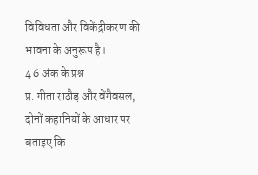विविधता और विकेंद्रीकरण की भावना के अनुरूप है।
4 6 अंक के प्रश्न
प्र. गीता राठौड़ और वेंगैवसल, दोनों कहानियों के आधार पर बताइए कि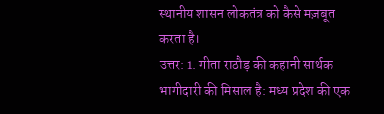स्थानीय शासन लोकतंत्र को कैसे मज़बूत करता है।
उत्तर: 1. गीता राठौड़ की कहानी सार्थक भागीदारी की मिसाल है: मध्य प्रदेश की एक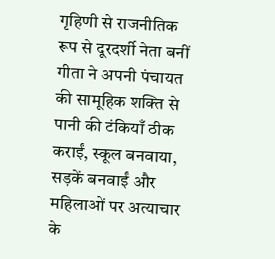गृहिणी से राजनीतिक रूप से दूरदर्शी नेता बनीं गीता ने अपनी पंचायत की सामूहिक शक्ति से पानी की टंकियाँ ठीक कराईं, स्कूल बनवाया, सड़कें बनवाईं और महिलाओं पर अत्याचार के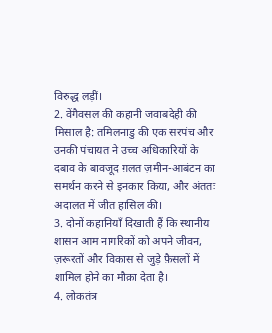विरुद्ध लड़ीं।
2. वेंगैवसल की कहानी जवाबदेही की मिसाल है: तमिलनाडु की एक सरपंच और उनकी पंचायत ने उच्च अधिकारियों के दबाव के बावजूद ग़लत ज़मीन-आबंटन का समर्थन करने से इनकार किया, और अंततः अदालत में जीत हासिल की।
3. दोनों कहानियाँ दिखाती हैं कि स्थानीय शासन आम नागरिकों को अपने जीवन, ज़रूरतों और विकास से जुड़े फ़ैसलों में शामिल होने का मौक़ा देता है।
4. लोकतंत्र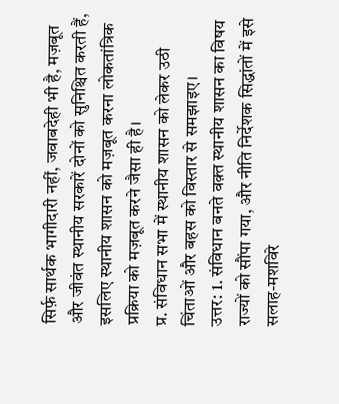सिर्फ़ सार्थक भागीदारी नहीं, जवाबदेही भी है, मज़बूत और जीवंत स्थानीय सरकारें दोनों को सुनिश्चित करती हैं, इसलिए स्थानीय शासन को मज़बूत करना लोकतांत्रिक प्रक्रिया को मज़बूत करने जैसा ही है।
प्र. संविधान सभा में स्थानीय शासन को लेकर उठी चिंताओं और बहस को विस्तार से समझाइए।
उत्तर: 1. संविधान बनते वक़्त स्थानीय शासन का विषय राज्यों को सौंपा गया, और नीति निर्देशक सिद्धांतों में इसे सलाह-मशविरे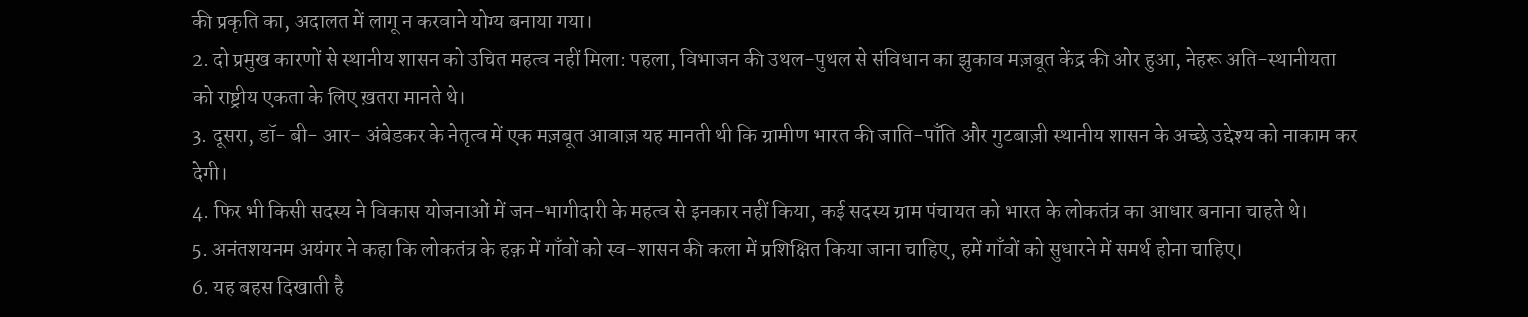की प्रकृति का, अदालत में लागू न करवाने योग्य बनाया गया।
2. दो प्रमुख कारणों से स्थानीय शासन को उचित महत्व नहीं मिला: पहला, विभाजन की उथल-पुथल से संविधान का झुकाव मज़बूत केंद्र की ओर हुआ, नेहरू अति-स्थानीयता को राष्ट्रीय एकता के लिए ख़तरा मानते थे।
3. दूसरा, डॉ- बी- आर- अंबेडकर के नेतृत्व में एक मज़बूत आवाज़ यह मानती थी कि ग्रामीण भारत की जाति-पाँति और गुटबाज़ी स्थानीय शासन के अच्छे उद्देश्य को नाकाम कर देगी।
4. फिर भी किसी सदस्य ने विकास योजनाओं में जन-भागीदारी के महत्व से इनकार नहीं किया, कई सदस्य ग्राम पंचायत को भारत के लोकतंत्र का आधार बनाना चाहते थे।
5. अनंतशयनम अयंगर ने कहा कि लोकतंत्र के हक़ में गाँवों को स्व-शासन की कला में प्रशिक्षित किया जाना चाहिए, हमें गाँवों को सुधारने में समर्थ होना चाहिए।
6. यह बहस दिखाती है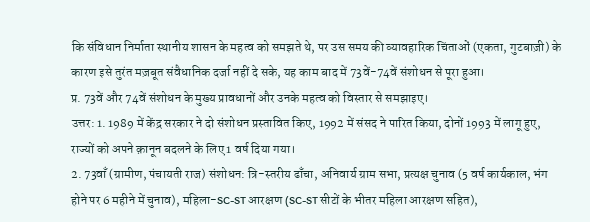कि संविधान निर्माता स्थानीय शासन के महत्व को समझते थे, पर उस समय की व्यावहारिक चिंताओं (एकता, गुटबाज़ी) के कारण इसे तुरंत मज़बूत संवैधानिक दर्जा नहीं दे सके, यह काम बाद में 73वें-74वें संशोधन से पूरा हुआ।
प्र. 73वें और 74वें संशोधन के मुख्य प्रावधानों और उनके महत्व को विस्तार से समझाइए।
उत्तर: 1. 1989 में केंद्र सरकार ने दो संशोधन प्रस्तावित किए, 1992 में संसद ने पारित किया, दोनों 1993 में लागू हुए, राज्यों को अपने क़ानून बदलने के लिए 1 वर्ष दिया गया।
2. 73वाँ (ग्रामीण, पंचायती राज) संशोधन: त्रि-स्तरीय ढाँचा, अनिवार्य ग्राम सभा, प्रत्यक्ष चुनाव (5 वर्ष कार्यकाल, भंग होने पर 6 महीने में चुनाव), महिला-SC-ST आरक्षण (SC-ST सीटों के भीतर महिला आरक्षण सहित),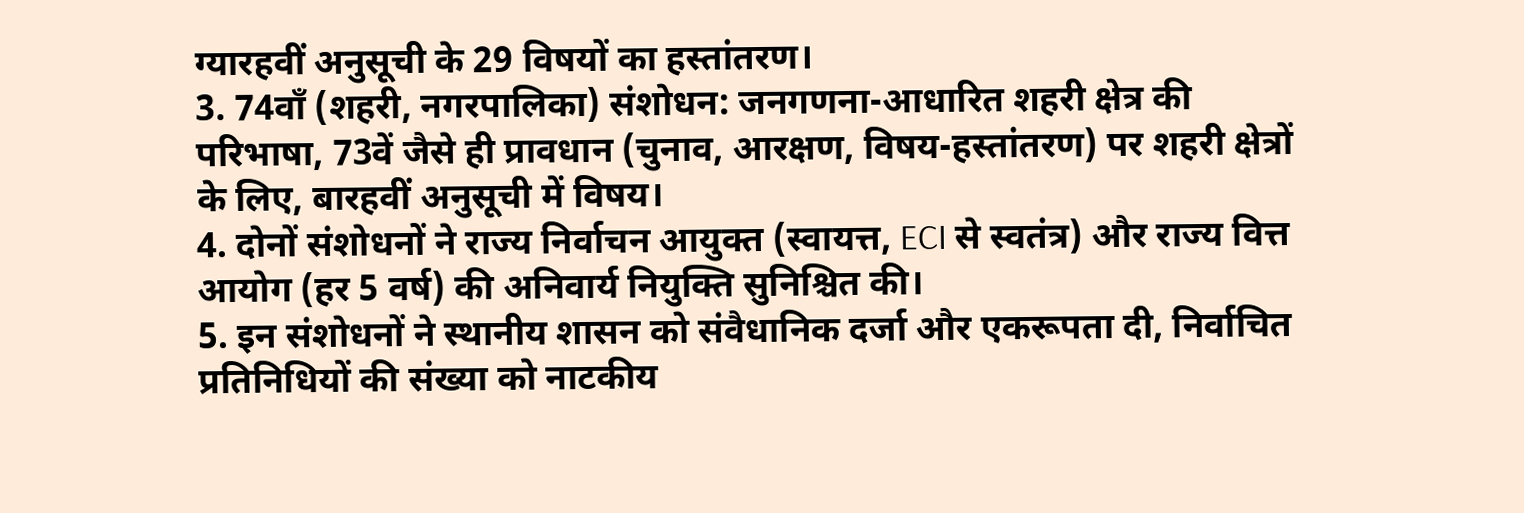ग्यारहवीं अनुसूची के 29 विषयों का हस्तांतरण।
3. 74वाँ (शहरी, नगरपालिका) संशोधन: जनगणना-आधारित शहरी क्षेत्र की परिभाषा, 73वें जैसे ही प्रावधान (चुनाव, आरक्षण, विषय-हस्तांतरण) पर शहरी क्षेत्रों के लिए, बारहवीं अनुसूची में विषय।
4. दोनों संशोधनों ने राज्य निर्वाचन आयुक्त (स्वायत्त, ECI से स्वतंत्र) और राज्य वित्त आयोग (हर 5 वर्ष) की अनिवार्य नियुक्ति सुनिश्चित की।
5. इन संशोधनों ने स्थानीय शासन को संवैधानिक दर्जा और एकरूपता दी, निर्वाचित प्रतिनिधियों की संख्या को नाटकीय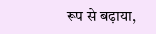रूप से बढ़ाया,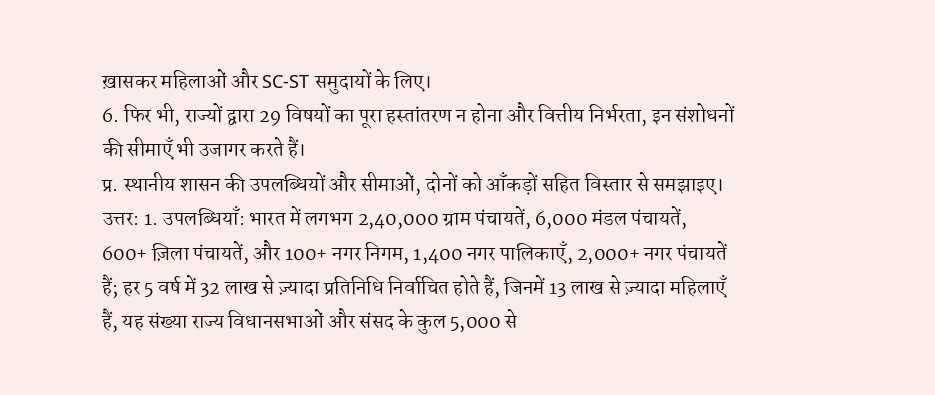ख़ासकर महिलाओं और SC-ST समुदायों के लिए।
6. फिर भी, राज्यों द्वारा 29 विषयों का पूरा हस्तांतरण न होना और वित्तीय निर्भरता, इन संशोधनों की सीमाएँ भी उजागर करते हैं।
प्र. स्थानीय शासन की उपलब्धियों और सीमाओं, दोनों को आँकड़ों सहित विस्तार से समझाइए।
उत्तर: 1. उपलब्धियाँ: भारत में लगभग 2,40,000 ग्राम पंचायतें, 6,000 मंडल पंचायतें, 600+ ज़िला पंचायतें, और 100+ नगर निगम, 1,400 नगर पालिकाएँ, 2,000+ नगर पंचायतें हैं; हर 5 वर्ष में 32 लाख से ज़्यादा प्रतिनिधि निर्वाचित होते हैं, जिनमें 13 लाख से ज़्यादा महिलाएँ हैं, यह संख्या राज्य विधानसभाओं और संसद के कुल 5,000 से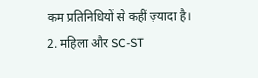कम प्रतिनिधियों से कहीं ज़्यादा है।
2. महिला और SC-ST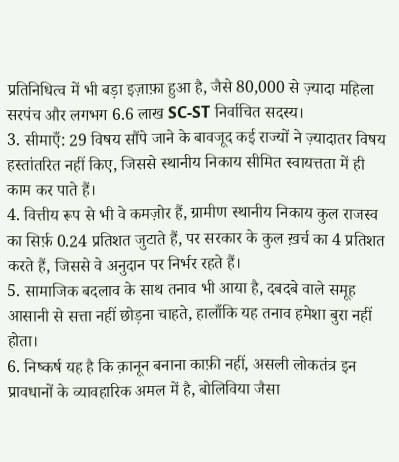प्रतिनिधित्व में भी बड़ा इज़ाफ़ा हुआ है, जैसे 80,000 से ज़्यादा महिला सरपंच और लगभग 6.6 लाख SC-ST निर्वाचित सदस्य।
3. सीमाएँ: 29 विषय सौंपे जाने के बावजूद कई राज्यों ने ज़्यादातर विषय हस्तांतरित नहीं किए, जिससे स्थानीय निकाय सीमित स्वायत्तता में ही काम कर पाते हैं।
4. वित्तीय रूप से भी वे कमज़ोर हैं, ग्रामीण स्थानीय निकाय कुल राजस्व का सिर्फ़ 0.24 प्रतिशत जुटाते हैं, पर सरकार के कुल ख़र्च का 4 प्रतिशत करते हैं, जिससे वे अनुदान पर निर्भर रहते हैं।
5. सामाजिक बदलाव के साथ तनाव भी आया है, दबदबे वाले समूह आसानी से सत्ता नहीं छोड़ना चाहते, हालाँकि यह तनाव हमेशा बुरा नहीं होता।
6. निष्कर्ष यह है कि क़ानून बनाना काफ़ी नहीं, असली लोकतंत्र इन प्रावधानों के व्यावहारिक अमल में है, बोलिविया जैसा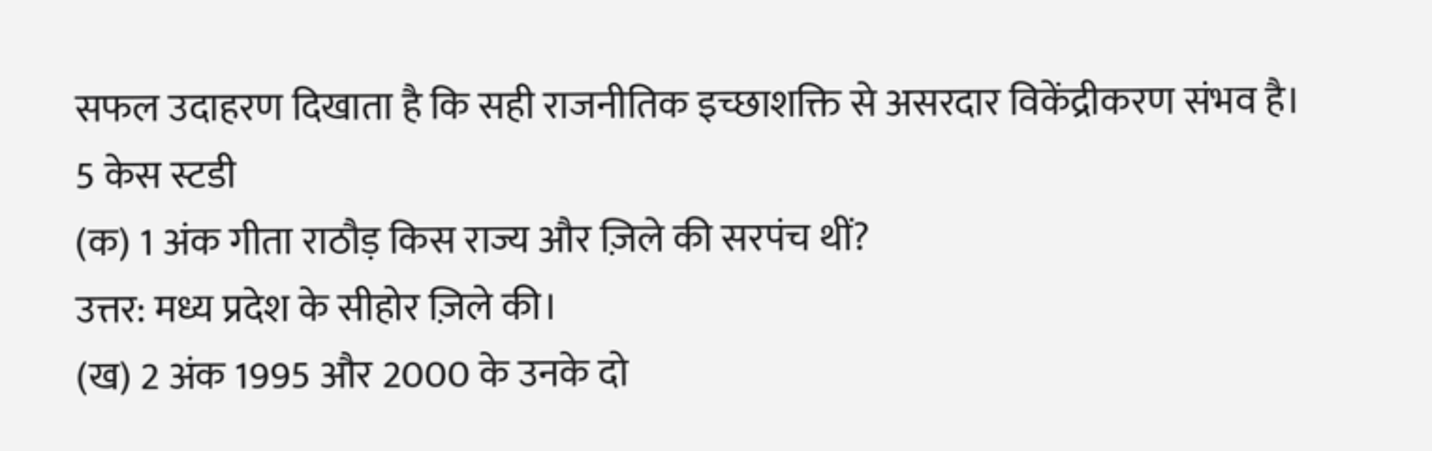सफल उदाहरण दिखाता है कि सही राजनीतिक इच्छाशक्ति से असरदार विकेंद्रीकरण संभव है।
5 केस स्टडी
(क) 1 अंक गीता राठौड़ किस राज्य और ज़िले की सरपंच थीं?
उत्तर: मध्य प्रदेश के सीहोर ज़िले की।
(ख) 2 अंक 1995 और 2000 के उनके दो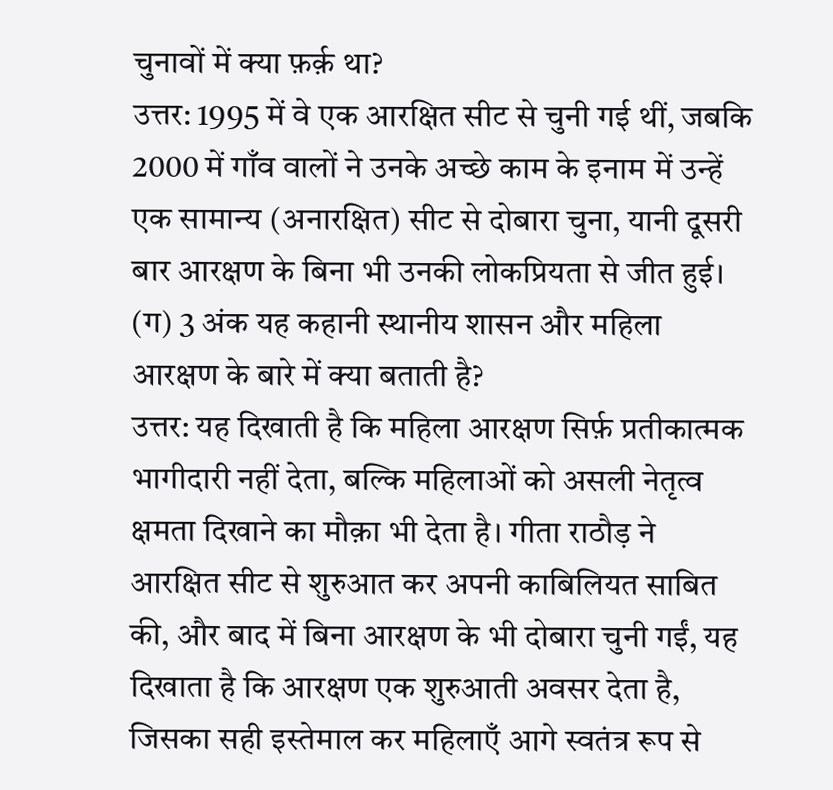चुनावों में क्या फ़र्क़ था?
उत्तर: 1995 में वे एक आरक्षित सीट से चुनी गई थीं, जबकि 2000 में गाँव वालों ने उनके अच्छे काम के इनाम में उन्हें एक सामान्य (अनारक्षित) सीट से दोबारा चुना, यानी दूसरी बार आरक्षण के बिना भी उनकी लोकप्रियता से जीत हुई।
(ग) 3 अंक यह कहानी स्थानीय शासन और महिला आरक्षण के बारे में क्या बताती है?
उत्तर: यह दिखाती है कि महिला आरक्षण सिर्फ़ प्रतीकात्मक भागीदारी नहीं देता, बल्कि महिलाओं को असली नेतृत्व क्षमता दिखाने का मौक़ा भी देता है। गीता राठौड़ ने आरक्षित सीट से शुरुआत कर अपनी काबिलियत साबित की, और बाद में बिना आरक्षण के भी दोबारा चुनी गईं, यह दिखाता है कि आरक्षण एक शुरुआती अवसर देता है, जिसका सही इस्तेमाल कर महिलाएँ आगे स्वतंत्र रूप से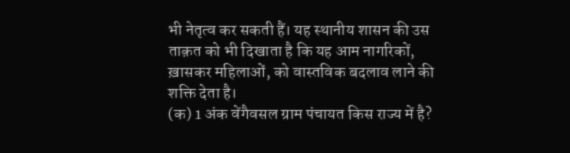भी नेतृत्व कर सकती हैं। यह स्थानीय शासन की उस ताक़त को भी दिखाता है कि यह आम नागरिकों, ख़ासकर महिलाओं, को वास्तविक बदलाव लाने की शक्ति देता है।
(क) 1 अंक वेंगैवसल ग्राम पंचायत किस राज्य में है?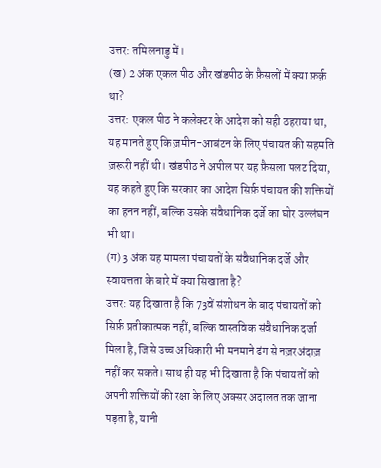उत्तर: तमिलनाडु में।
(ख) 2 अंक एकल पीठ और खंडपीठ के फ़ैसलों में क्या फ़र्क़ था?
उत्तर: एकल पीठ ने कलेक्टर के आदेश को सही ठहराया था, यह मानते हुए कि ज़मीन-आबंटन के लिए पंचायत की सहमति ज़रूरी नहीं थी। खंडपीठ ने अपील पर यह फ़ैसला पलट दिया, यह कहते हुए कि सरकार का आदेश सिर्फ़ पंचायत की शक्तियों का हनन नहीं, बल्कि उसके संवैधानिक दर्जे का घोर उल्लंघन भी था।
(ग) 3 अंक यह मामला पंचायतों के संवैधानिक दर्जे और स्वायत्तता के बारे में क्या सिखाता है?
उत्तर: यह दिखाता है कि 73वें संशोधन के बाद पंचायतों को सिर्फ़ प्रतीकात्मक नहीं, बल्कि वास्तविक संवैधानिक दर्जा मिला है, जिसे उच्च अधिकारी भी मनमाने ढंग से नज़रअंदाज़ नहीं कर सकते। साथ ही यह भी दिखाता है कि पंचायतों को अपनी शक्तियों की रक्षा के लिए अक्सर अदालत तक जाना पड़ता है, यानी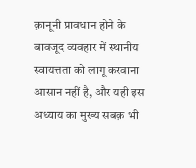क़ानूनी प्रावधान होने के बावजूद व्यवहार में स्थानीय स्वायत्तता को लागू करवाना आसान नहीं है, और यही इस अध्याय का मुख्य सबक़ भी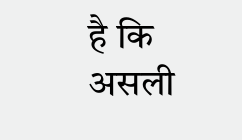है कि असली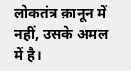लोकतंत्र क़ानून में नहीं, उसके अमल में है।